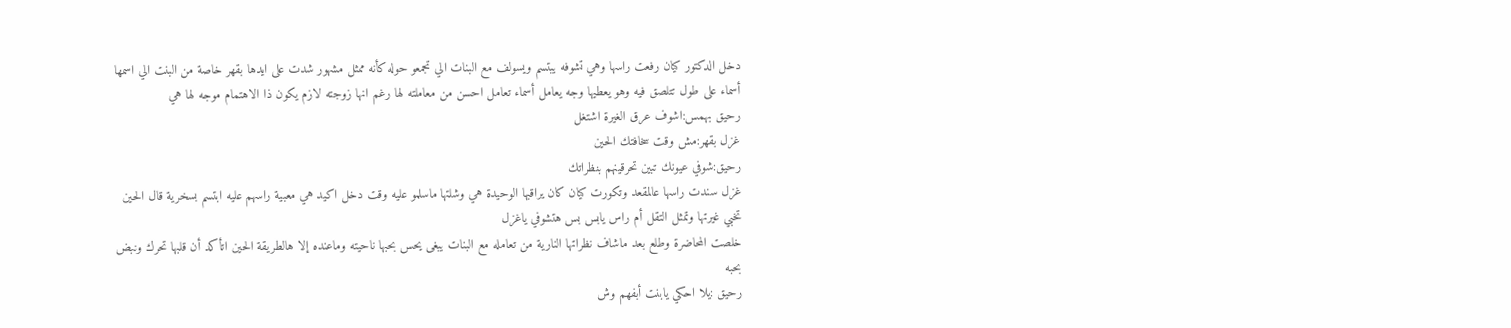دخل الدكتور كيان رفعت راسها وهي تشوفه يبتسم ويسولف مع البنات الي تجمعو حوله كأنه ممثل مشهور شدت على ايدها بقهر خاصة من البنت الي اسمها أسماء على طول تتلصق فيه وهو يعطيها وجه يعامل أسماء تعامل احسن من معاملته لها رغم انها زوجته لازم يكون ذا الاهتمام موجه لها هي
رحيق بهمس:اشوف عرق الغيرة اشتغل
غزل بقهر:مش وقت سخافتك الحين
رحيق:شوفي عيونك تبين تحرقينهم بنظراتك
غزل سندت راسها عالمقعد وتكورت كيان كان يراقبها الوحيدة هي وشلتها ماسلمو عليه وقت دخل اكيد هي معبية راسهم عليه ابتسم بسخرية قال الحين تخبي غيرتها وتمثل التقل أم راس يابس بس هتشوفي ياغزل
خلصت المحاضرة وطلع بعد ماشاف نظراتها النارية من تعامله مع البنات يبغى يحس بحبها ناحيته وماعنده إلا هالطريقة الحين اتأكد أن قلبها تحرك ونبض بحبه
رحيق :يلا احكي يابنت أبفهم وش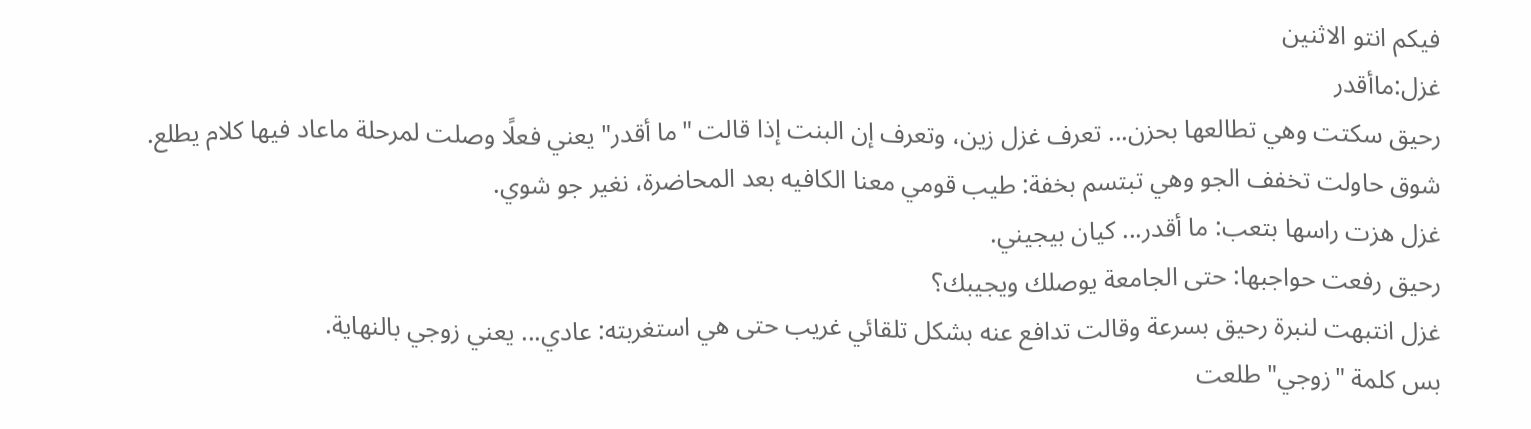فيكم انتو الاثنين
غزل:ماأقدر
رحيق سكتت وهي تطالعها بحزن... تعرف غزل زين، وتعرف إن البنت إذا قالت "ما أقدر" يعني فعلًا وصلت لمرحلة ماعاد فيها كلام يطلع.
شوق حاولت تخفف الجو وهي تبتسم بخفة: طيب قومي معنا الكافيه بعد المحاضرة، نغير جو شوي.
غزل هزت راسها بتعب: ما أقدر... كيان بيجيني.
رحيق رفعت حواجبها: حتى الجامعة يوصلك ويجيبك؟
غزل انتبهت لنبرة رحيق بسرعة وقالت تدافع عنه بشكل تلقائي غريب حتى هي استغربته: عادي... يعني زوجي بالنهاية.
بس كلمة "زوجي" طلعت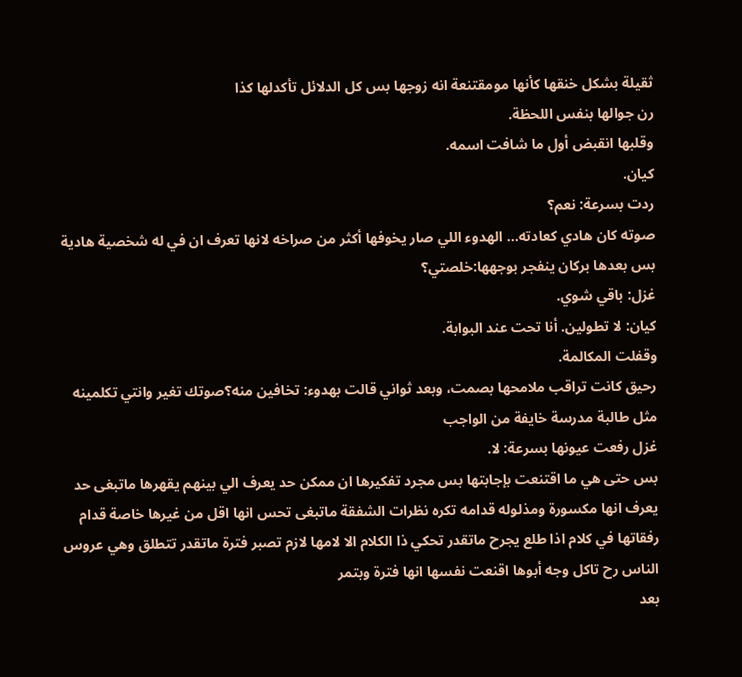ثقيلة بشكل خنقها كأنها مومقتنعة انه زوجها بس كل الدلائل تأكدلها كذا
رن جوالها بنفس اللحظة.
وقلبها انقبض أول ما شافت اسمه.
كيان.
ردت بسرعة: نعم؟
صوته كان هادي كعادته... الهدوء اللي صار يخوفها أكثر من صراخه لانها تعرف ان في له شخصية هادية بس بعدها بركان ينفجر بوجهها:خلصتي؟
غزل: باقي شوي.
كيان: لا تطولين. أنا تحت عند البوابة.
وقفلت المكالمة.
رحيق كانت تراقب ملامحها بصمت، وبعد ثواني قالت بهدوء: تخافين منه؟صوتك تغير وانتي تكلمينه مثل طالبة مدرسة خايفة من الواجب
غزل رفعت عيونها بسرعة: لا.
بس حتى هي ما اقتنعت بإجابتها بس مجرد تفكيرها ان ممكن حد يعرف الي بينهم يقهرها ماتبغى حد يعرف انها مكسورة ومذلوله قدامه تكره نظرات الشفقة ماتبغى تحس انها اقل من غيرها خاصة قدام رفقاتها في كلام اذا طلع يجرح ماتقدر تحكي ذا الكلام الا لامها لازم تصبر فترة ماتقدر تتطلق وهي عروس الناس رح تاكل وجه أبوها اقنعت نفسها انها فترة وبتمر
بعد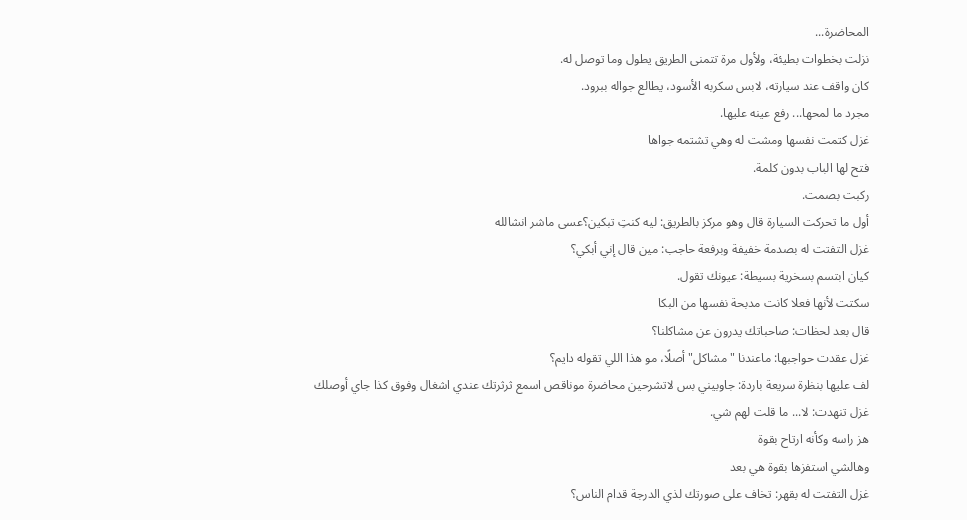المحاضرة...
نزلت بخطوات بطيئة، ولأول مرة تتمنى الطريق يطول وما توصل له.
كان واقف عند سيارته، لابس سكربه الأسود، يطالع جواله ببرود.
مجرد ما لمحها... رفع عينه عليها.
غزل كتمت نفسها ومشت له وهي تشتمه جواها
فتح لها الباب بدون كلمة.
ركبت بصمت.
أول ما تحركت السيارة قال وهو مركز بالطريق: ليه كنتِ تبكين؟عسى ماشر انشالله
غزل التفتت له بصدمة خفيفة وبرفعة حاجب: مين قال إني أبكي؟
كيان ابتسم بسخرية بسيطة: عيونك تقول.
سكتت لأنها فعلا كانت مدبحة نفسها من البكا
قال بعد لحظات: صاحباتك يدرون عن مشاكلنا؟
غزل عقدت حواجبها: ماعندنا "مشاكل" أصلًا، مو هذا اللي تقوله دايم؟
لف عليها بنظرة سريعة باردة: جاوبيني بس لاتشرحين محاضرة موناقص اسمع ثرثرتك عندي اشغال وفوق كذا جاي أوصلك
غزل تنهدت: لا... ما قلت لهم شي.
هز راسه وكأنه ارتاح بقوة
وهالشي استفزها بقوة هي بعد
غزل التفتت له بقهر: تخاف على صورتك لذي الدرجة قدام الناس؟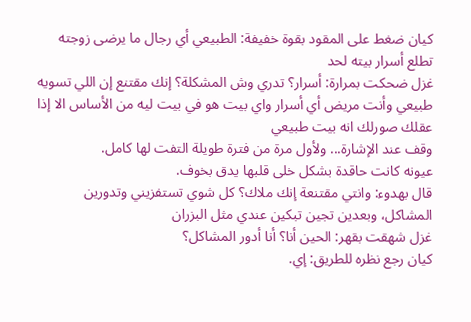كيان ضغط على المقود بقوة خفيفة: الطبيعي أي رجال ما يرضى زوجته تطلع أسرار بيته لحد
غزل ضحكت بمرارة: أسرار؟ تدري وش المشكلة؟ إنك مقتنع إن اللي تسويه طبيعي وأنت مريض أي أسرار واي بيت هو في بيت ليه من الأساس الا إذا عقلك صورلك انه بيت طبيعي
وقف عند الإشارة... ولأول مرة من فترة طويلة التفت لها كامل.
عيونه كانت حاقدة بشكل خلى قلبها يدق بخوف.
قال بهدوء: وانتي مقتنعة إنك ملاك؟ كل شوي تستفزيني وتدورين المشاكل، وبعدين تجين تبكين عندي مثل البزران
غزل شهقت بقهر: الحين أنا؟ أنا أدور المشاكل؟
كيان رجع نظره للطريق: إي.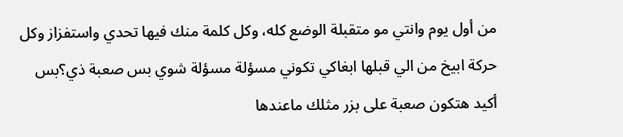من أول يوم وانتي مو متقبلة الوضع كله، وكل كلمة منك فيها تحدي واستفزاز وكل حركة ابيخ من الي قبلها ابغاكي تكوني مسؤلة مسؤلة شوي بس صعبة ذي؟بس أكيد هتكون صعبة على بزر مثلك ماعندها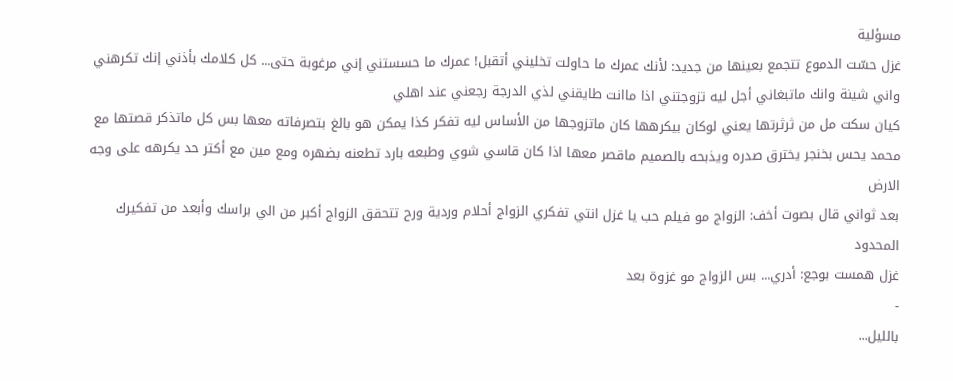مسؤلية
غزل حسّت الدموع تتجمع بعينها من جديد: لأنك عمرك ما حاولت تخليني أتقبل! عمرك ما حسستني إني مرغوبة حتى... كل كلامك بأذني إنك تكرهني واني شينة وانك ماتبغاني أجل ليه تزوجتني اذا ماانت طايقني لذي الدرجة رجعني عند اهلي
كيان سكت مل من ثرثرتها يعني لوكان بيكرهها كان ماتزوجها من الأساس ليه تفكر كذا يمكن هو بالغ بتصرفاته معها بس كل ماتذكر قصتها مع محمد يحس بخنجر يخترق صدره ويذبحه بالصميم ماقصر معها اذا كان قاسي شوي وطبعه بارد تطعنه بضهره ومع مين مع أكتر حد يكرهه على وجه الارض
بعد ثواني قال بصوت أخف: الزواج مو فيلم حب يا غزل انتي تفكري الزواج أحلام وردية ورح تتحقق الزواج أكبر من الي براسك وأبعد من تفكيرك المحدود
غزل همست بوجع: أدري... بس الزواج مو غزوة بعد
-
بالليل...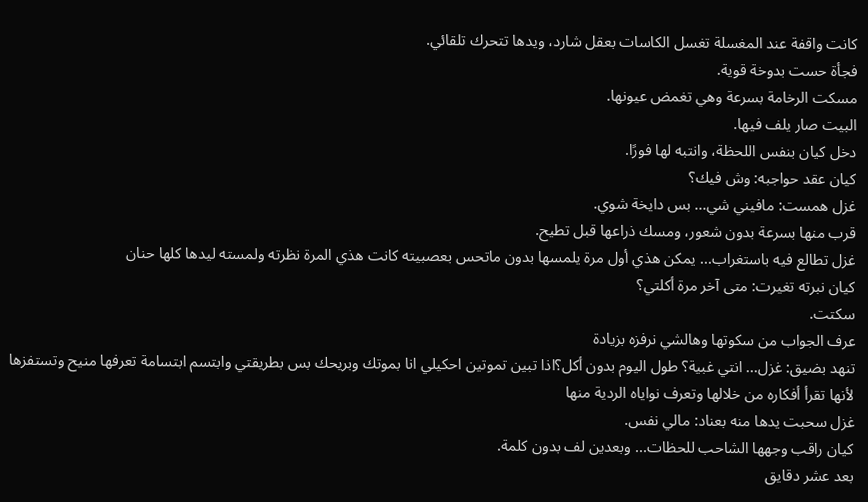كانت واقفة عند المغسلة تغسل الكاسات بعقل شارد، ويدها تتحرك تلقائي.
فجأة حست بدوخة قوية.
مسكت الرخامة بسرعة وهي تغمض عيونها.
البيت صار يلف فيها.
دخل كيان بنفس اللحظة، وانتبه لها فورًا.
كيان عقد حواجبه: وش فيك؟
غزل همست: مافيني شي... بس دايخة شوي.
قرب منها بسرعة بدون شعور، ومسك ذراعها قبل تطيح.
غزل تطالع فيه باستغراب... يمكن هذي أول مرة يلمسها بدون ماتحس بعصبيته كانت هذي المرة نظرته ولمسته ليدها كلها حنان
كيان نبرته تغيرت: متى آخر مرة أكلتي؟
سكتت.
عرف الجواب من سكوتها وهالشي نرفزه بزيادة
تنهد بضيق: غزل... انتي غبية؟ طول اليوم بدون أكل؟اذا تبين تموتين احكيلي انا بموتك وبريحك بس بطريقتي وابتسم ابتسامة تعرفها منيح وتستفزها لأنها تقرأ أفكاره من خلالها وتعرف نواياه الردية منها
غزل سحبت يدها منه بعناد: مالي نفس.
كيان راقب وجهها الشاحب للحظات... وبعدين لف بدون كلمة.
بعد عشر دقايق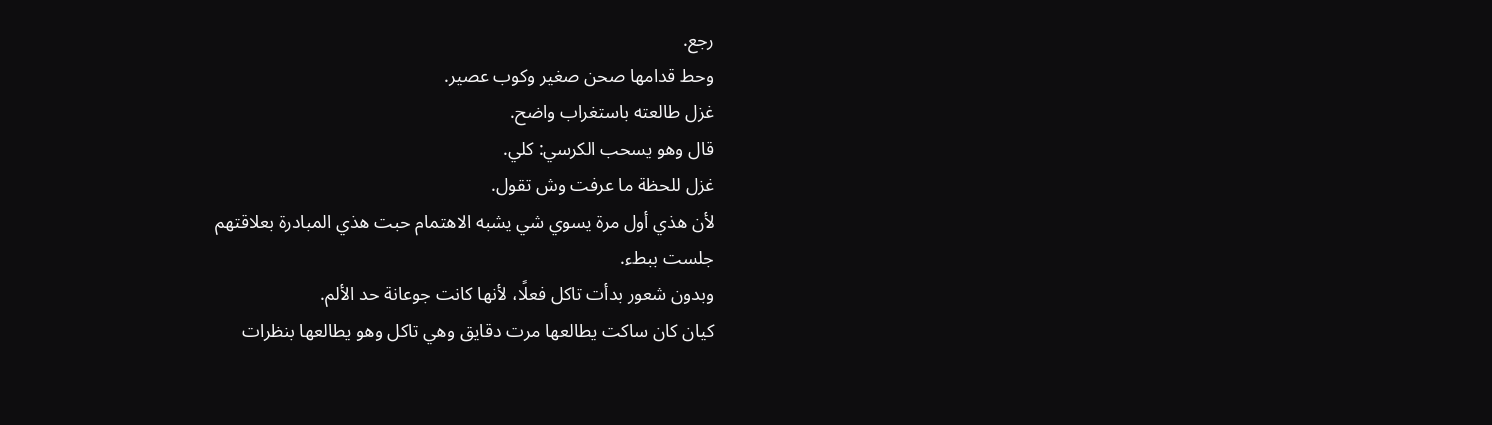رجع.
وحط قدامها صحن صغير وكوب عصير.
غزل طالعته باستغراب واضح.
قال وهو يسحب الكرسي: كلي.
غزل للحظة ما عرفت وش تقول.
لأن هذي أول مرة يسوي شي يشبه الاهتمام حبت هذي المبادرة بعلاقتهم
جلست ببطء.
وبدون شعور بدأت تاكل فعلًا، لأنها كانت جوعانة حد الألم.
كيان كان ساكت يطالعها مرت دقايق وهي تاكل وهو يطالعها بنظرات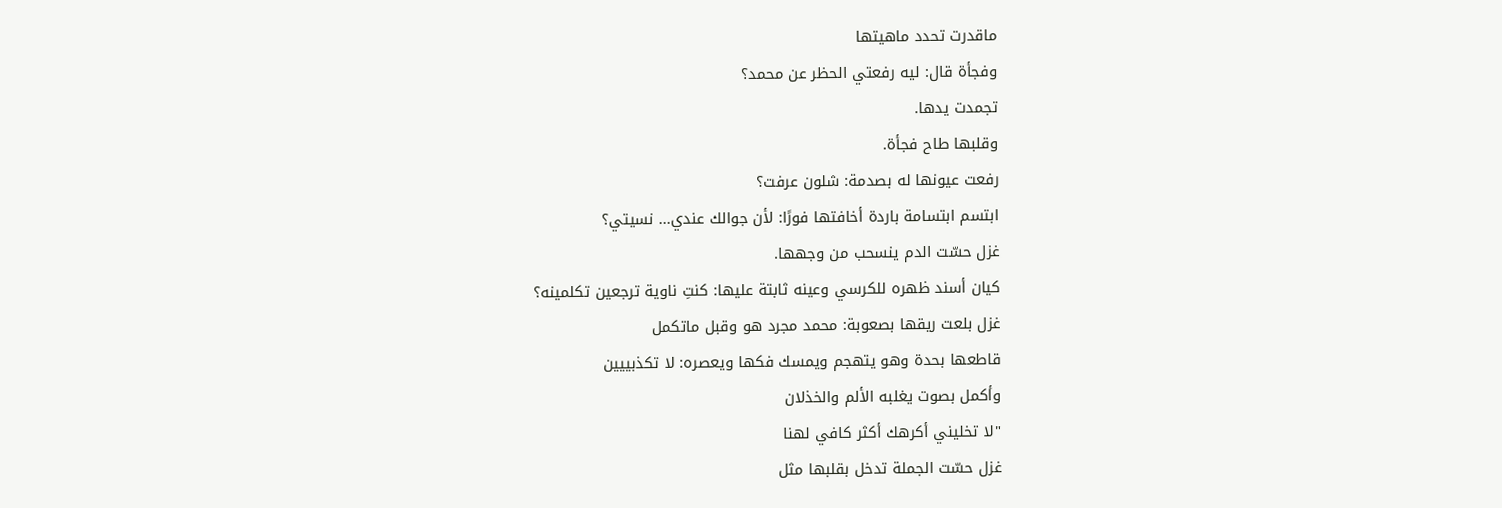ماقدرت تحدد ماهيتها
وفجأة قال: ليه رفعتي الحظر عن محمد؟
تجمدت يدها.
وقلبها طاح فجأة.
رفعت عيونها له بصدمة: شلون عرفت؟
ابتسم ابتسامة باردة أخافتها فورًا: لأن جوالك عندي... نسيتي؟
غزل حسّت الدم ينسحب من وجهها.
كيان أسند ظهره للكرسي وعينه ثابتة عليها: كنتِ ناوية ترجعين تكلمينه؟
غزل بلعت ريقها بصعوبة: محمد مجرد هو وقبل ماتكمل
قاطعها بحدة وهو يتهجم ويمسك فكها ويعصره: لا تكذبييين
وأكمل بصوت يغلبه الألم والخذلان
"لا تخليني أكرهك أكثر كافي لهنا
غزل حسّت الجملة تدخل بقلبها مثل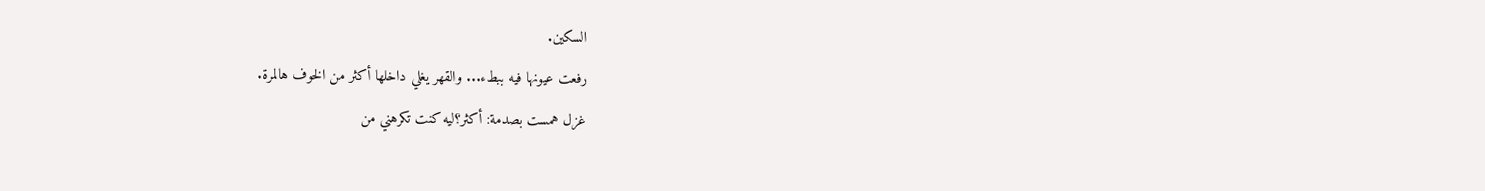السكين.
رفعت عيونها فيه ببطء... والقهر يغلي داخلها أكثر من الخوف هالمرة.
غزل همست بصدمة: أكثر؟ليه كنت تكرهني من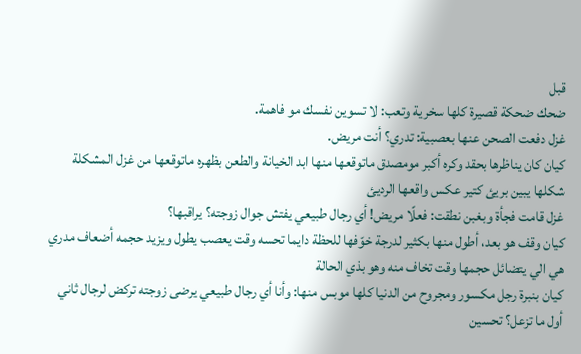قبل
ضحك ضحكة قصيرة كلها سخرية وتعب: لا تسوين نفسك مو فاهمة.
غزل دفعت الصحن عنها بعصبية: تدري؟ أنت مريض.
كيان كان يناظرها بحقد وكره أكبر مومصدق ماتوقعها منها ابد الخيانة والطعن بظهره ماتوقعها من غزل المشكلة شكلها يبين بريئ كتير عكس واقعها الرديئ
غزل قامت فجأة وبغبن نطقت: فعلًا مريض! أي رجال طبيعي يفتش جوال زوجته؟ يراقبها؟
كيان وقف هو بعد، أطول منها بكثير لدرجة خوّفها للحظة دايما تحسه وقت يعصب يطول ويزيد حجمه أضعاف مدري هي الي يتضائل حجمها وقت تخاف منه وهو بذي الحالة
كيان بنبرة رجل مكسور ومجروح من الدنيا كلها موبس منها: وأنا أي رجال طبيعي يرضى زوجته تركض لرجال ثاني أول ما تزعل؟ تحسين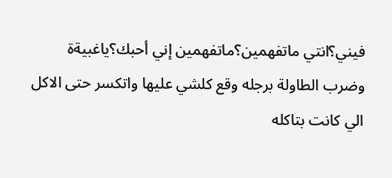فيني؟انتي ماتفهمين؟ماتفهمين إني أحبك؟ياغبيةة وضرب الطاولة برجله وقع كلشي عليها واتكسر حتى الاكل الي كانت بتاكله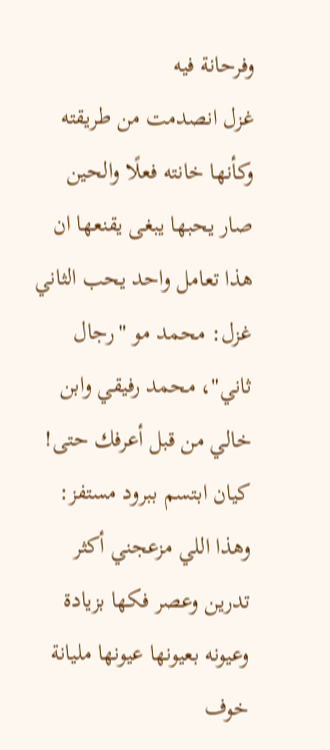وفرحانة فيه
غزل انصدمت من طريقته وكأنها خانته فعلًا والحين صار يحبها يبغى يقنعها ان هذا تعامل واحد يحب الثاني
غزل: محمد مو "رجال ثاني"، محمد رفيقي وابن خالي من قبل أعرفك حتى!
كيان ابتسم ببرود مستفز: وهذا اللي مزعجني أكثر تدرين وعصر فكها بزيادة وعيونه بعيونها عيونها مليانة خوف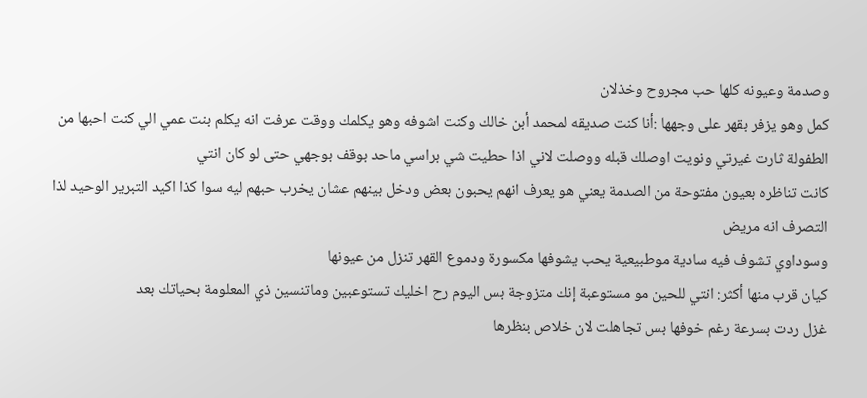وصدمة وعيونه كلها حب مجروح وخذلان
كمل وهو يزفر بقهر على وجهها :أنا كنت صديقه لمحمد أبن خالك وكنت اشوفه وهو يكلمك ووقت عرفت انه يكلم بنت عمي الي كنت احبها من الطفولة ثارت غيرتي ونويت اوصلك قبله ووصلت لاني اذا حطيت شي براسي ماحد بوقف بوجهي حتى لو كان انتي
كانت تناظره بعيون مفتوحة من الصدمة يعني هو يعرف انهم يحبون بعض ودخل بينهم عشان يخرب حبهم ليه سوا كذا اكيد التبرير الوحيد لذا التصرف انه مريض
وسوداوي تشوف فيه سادية موطبيعية يحب يشوفها مكسورة ودموع القهر تنزل من عيونها
كيان قرب منها أكثر: انتي للحين مو مستوعبة إنك متزوجة بس اليوم رح اخليك تستوعبين وماتنسين ذي المعلومة بحياتك بعد
غزل ردت بسرعة رغم خوفها بس تجاهلت لان خلاص بنظرها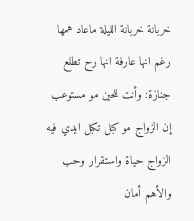خربانة خربانة الليلة ماعاد همها رغم انها عارفة انها رح تطلع جنازة: وأنت للحين مو مستوعب إن الزواج مو كبل تكبل ايدي فيه الزواج حياة واستقرار وحب والأهم أمان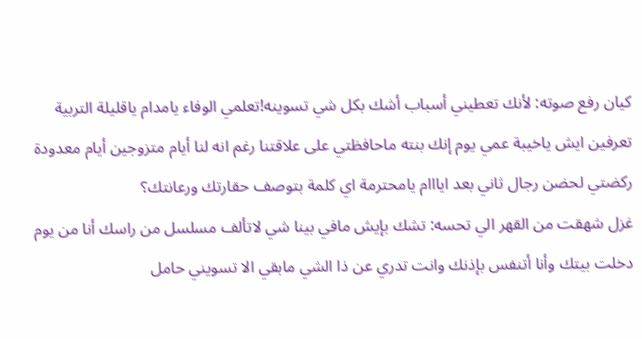كيان رفع صوته: لأنك تعطيني أسباب أشك بكل شي تسوينه!تعلمي الوفاء يامدام ياقليلة التربية تعرفين ايش ياخيبة عمي يوم إنك بنته ماحافظتي على علاقتنا رغم انه لنا أيام متزوجين أيام معدودة ركضتي لحضن رجال ثاني بعد ايااام يامحترمة اي كلمة بتوصف حقارتك ورعانتك؟
غزل شهقت من القهر الي تحسه: تشك بإيش مافي بينا شي لاتألف مسلسل من راسك أنا من يوم دخلت بيتك وأنا أتنفس بإذنك وانت تدري عن ذا الشي مابقي الا تسويني حامل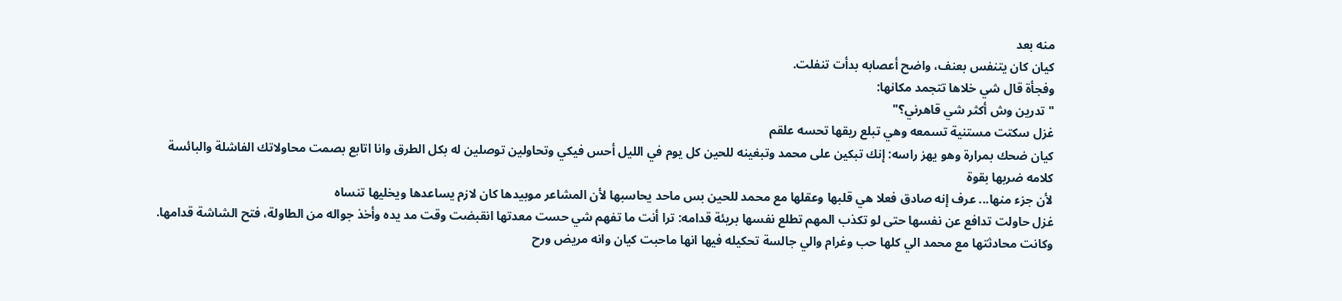منه بعد
كيان كان يتنفس بعنف، واضح أعصابه بدأت تنفلت.
وفجأة قال شي خلاها تتجمد مكانها:
"تدرين وش أكثر شي قاهرني؟"
غزل سكتت مستنية تسمعه وهي تبلع ريقها تحسه علقم
كيان ضحك بمرارة وهو يهز راسه: إنك تبكين على محمد وتبغينه للحين كل يوم في الليل أحس فيكي وتحاولين توصلين له بكل الطرق وانا اتابع بصمت محاولاتك الفاشلة والبائسة
كلامه ضربها بقوة
لأن جزء منها... عرف إنه صادق فعلا هي قلبها وعقلها مع محمد للحين بس ماحد يحاسبها لأن المشاعر موبيدها كان لازم يساعدها ويخليها تنساه
غزل حاولت تدافع عن نفسها حتى لو تكذب المهم تطلع نفسها بريئة قدامه: ترا أنت ما تفهم شي حست معدتها انقبضت وقت مد يده وأخذ جواله من الطاولة، فتح الشاشة قدامها.
وكانت محادثتها مع محمد الي كلها حب وغرام والي جالسة تحكيله فيها انها ماحبت كيان وانه مريض ورح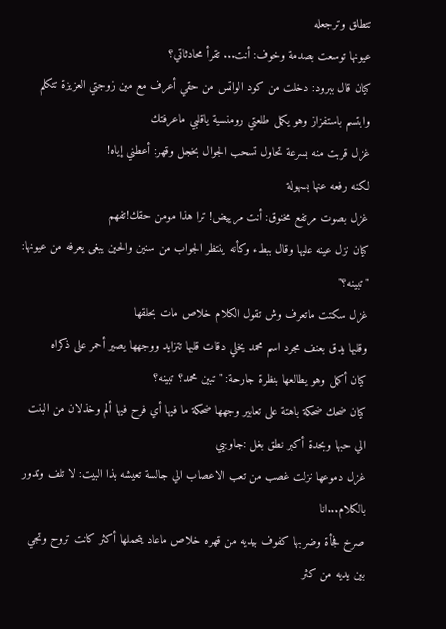تتطلق وترجعله
عيونها توسعت بصدمة وخوف: أنت... تقرأ محادثاتي؟
كيان قال ببرود: دخلت من كود الواتس من حقي أعرف مع مين زوجتي العزيزة تتكلم وابتسم باستفزاز وهو يكمل طلعتي رومنسية ياقلبي ماعرفتك
غزل قربت منه بسرعة تحاول تسحب الجوال بخجل وقهر: أعطني إياه!
لكنه رفعه عنها بسهولة
غزل بصوت مرتفع مخنوق: أنت مرييض! ترا هذا مومن حقك!تفهم
كيان نزل عينه عليها وقال ببطء وكأنه ينتظر الجواب من سنين والحين يبغى يعرفه من عيونها: "تبينه؟"
غزل سكتت ماتعرف وش تقول الكلام خلاص مات بحلقها
وقلبها يدق بعنف مجرد اسم محمد يخلي دقات قلبها تتزايد ووجهها يصير أحمر على ذكراه
كيان أكمل وهو يطالعها بنظرة جارحة: "تبين محمد؟ تبينه؟
كيان ضحك ضحكة باهتة على تعابير وجهها ضحكة ما فيها أي فرح فيها ألم وخذلان من البنت الي حبها وبحدة أكبر نطق بغل :جاوبيي
غزل دموعها نزلت غصب من تعب الاعصاب الي جالسة تعيشه بذا البيت: لا تلف وتدور بالكلام...انا
صرخ فجأة وضربها كفوف بيديه من قهره خلاص ماعاد يتحملها أكثر كانت تروح وتجي بين يديه من كثر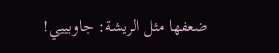ضعفها مثل الريشة: جاوبييي!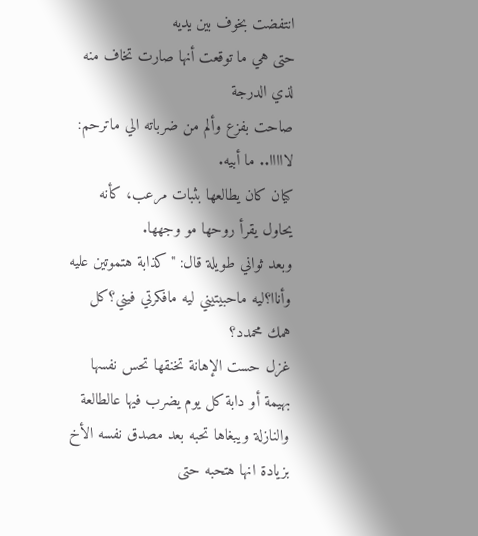انتفضت بخوف بين يديه
حتى هي ما توقعت أنها صارت تخاف منه لذي الدرجة
صاحت بفزع وألم من ضرباته الي ماترحم: لااااا.. ما أبيه.
كيان كان يطالعها بثبات مرعب، كأنه يحاول يقرأ روحها مو وجهها.
وبعد ثواني طويلة قال: "كذابة هتموتين عليه وأناا؟ليه ماحبيتيني ليه مافكرتي فيني؟كل همك محمدد؟
غزل حست الإهانة تخنقها تحس نفسها بهيمة أو دابة كل يوم يضرب فيها عالطالعة والنازلة ويبغاها تحبه بعد مصدق نفسه الأخ بزيادة انها هتحبه حتى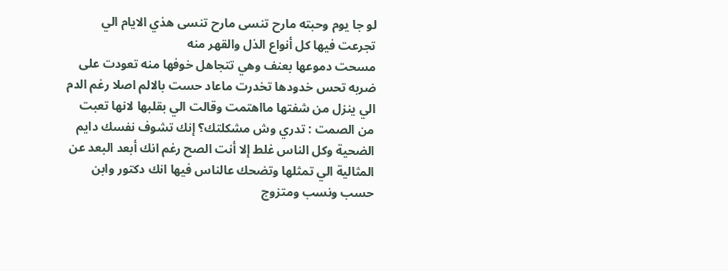لو جا يوم وحبته مارح تنسى مارح تنسى هذي الايام الي تجرعت فيها كل أنواع الذل والقهر منه
مسحت دموعها بعنف وهي تتجاهل خوفها منه تعودت على ضربه تحس خدودها تخدرت ماعاد حست بالالم اصلا رغم الدم الي ينزل من شفتها مااهتمت وقالت الي بقلبها لانها تعبت من الصمت : تدري وش مشكلتك؟ إنك تشوف نفسك دايم الضحية وكل الناس غلط إلا أنت الصح رغم انك أبعد البعد عن المثالية الي تمثلها وتضحك عالناس فيها انك دكتور وابن حسب ونسب ومتزوج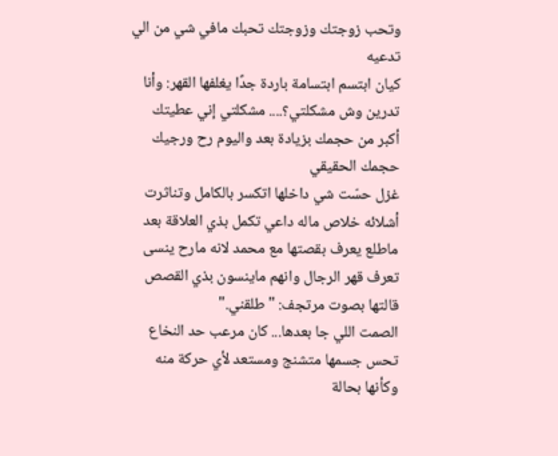وتحب زوجتك وزوجتك تحبك مافي شي من الي تدعيه
كيان ابتسم ابتسامة باردة جدًا يغلفها القهر: وأنا تدرين وش مشكلتي؟.... مشكلتي إني عطيتك أكبر من حجمك بزيادة بعد واليوم رح ورجيك حجمك الحقيقي
غزل حسّت شي داخلها اتكسر بالكامل وتناثرت أشلائه خلاص ماله داعي تكمل بذي العلاقة بعد ماطلع يعرف بقصتها مع محمد لانه مارح ينسى تعرف قهر الرجال وانهم ماينسون بذي القصص
قالتها بصوت مرتجف: "طلقني."
الصمت اللي جا بعدها... كان مرعب حد النخاع تحس جسمها متشنج ومستعد لأي حركة منه وكأنها بحالة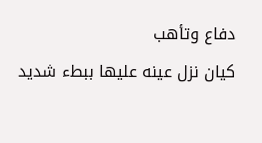دفاع وتأهب
كيان نزل عينه عليها ببطء شديد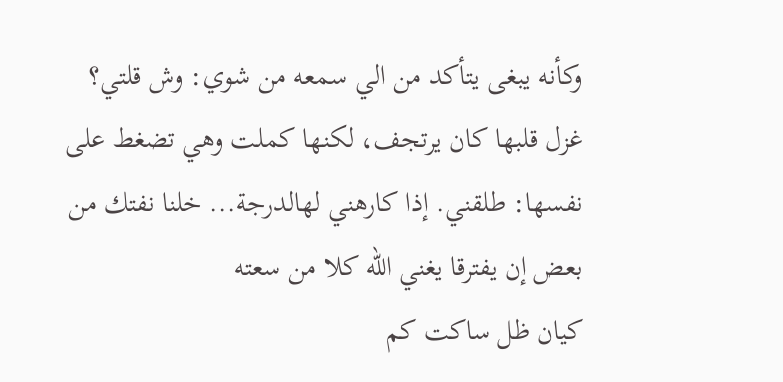وكأنه يبغى يتأكد من الي سمعه من شوي: وش قلتي؟
غزل قلبها كان يرتجف، لكنها كملت وهي تضغط على نفسها: طلقني. إذا كارهني لهالدرجة... خلنا نفتك من بعض إن يفترقا يغني الله كلا من سعته
كيان ظل ساكت كم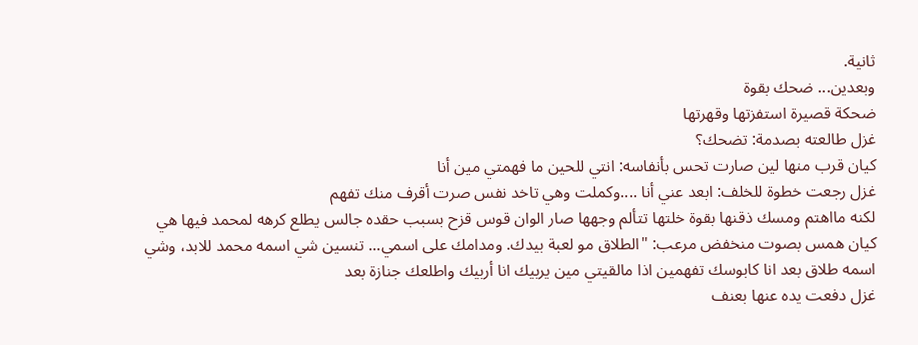ثانية.
وبعدين... ضحك بقوة
ضحكة قصيرة استفزتها وقهرتها
غزل طالعته بصدمة: تضحك؟
كيان قرب منها لين صارت تحس بأنفاسه: انتي للحين ما فهمتي مين أنا
غزل رجعت خطوة للخلف: ابعد عني أنا ....وكملت وهي تاخد نفس صرت أقرف منك تفهم
لكنه مااهتم ومسك ذقنها بقوة خلتها تتألم وجهها صار الوان قوس قزح بسبب حقده جالس يطلع كرهه لمحمد فيها هي
كيان همس بصوت منخفض مرعب: "الطلاق مو لعبة بيدك. ومدامك على اسمي... تنسين شي اسمه محمد للابد، وشي اسمه طلاق بعد انا كابوسك تفهمين اذا مالقيتي مين يربيك انا أربيك واطلعك جنازة بعد
غزل دفعت يده عنها بعنف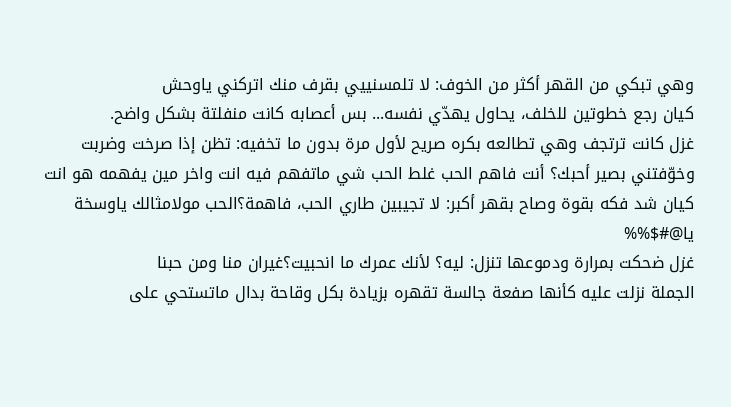وهي تبكي من القهر أكثر من الخوف: لا تلمسنييي بقرف منك اتركني ياوحش
كيان رجع خطوتين للخلف، يحاول يهدّي نفسه... بس أعصابه كانت منفلتة بشكل واضح.
غزل كانت ترتجف وهي تطالعه بكره صريح لأول مرة بدون ما تخفيه: تظن إذا صرخت وضربت وخوّفتني بصير أحبك؟ أنت فاهم الحب غلط الحب شي ماتفهم فيه انت واخر مين يفهمه هو انت
كيان شد فكه بقوة وصاح بقهر أكبر: لا تجيبين طاري الحب، فاهمة؟الحب مولامثالك ياوسخة يا@#$%%
غزل ضحكت بمرارة ودموعها تنزل: ليه؟ لأنك عمرك ما انحبيت؟غيران منا ومن حبنا
الجملة نزلت عليه كأنها صفعة جالسة تقهره بزيادة بكل وقاحة بدال ماتستحي على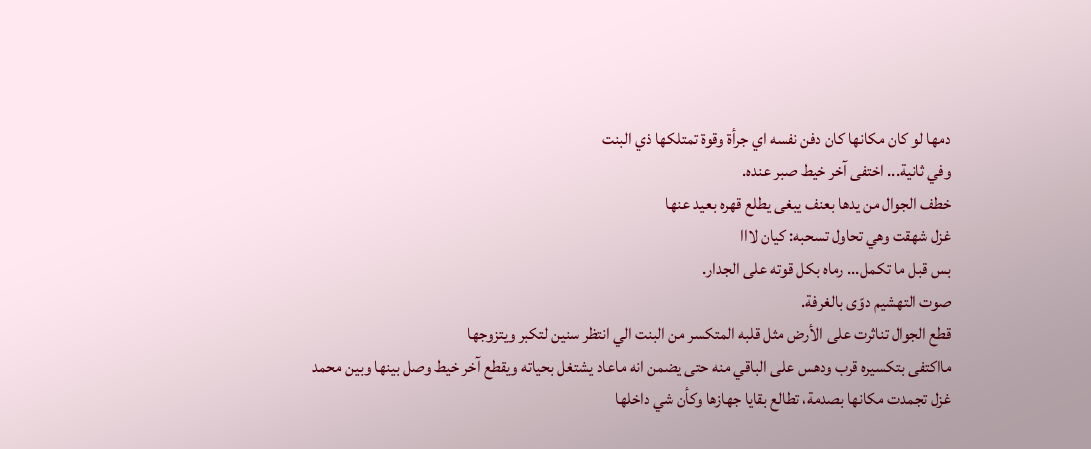دمها لو كان مكانها كان دفن نفسه اي جرأة وقوة تمتلكها ذي البنت
وفي ثانية... اختفى آخر خيط صبر عنده.
خطف الجوال من يدها بعنف يبغى يطلع قهره بعيد عنها
غزل شهقت وهي تحاول تسحبه: كيان لااا
بس قبل ما تكمل... رماه بكل قوته على الجدار.
صوت التهشيم دوّى بالغرفة.
قطع الجوال تناثرت على الأرض مثل قلبه المتكسر من البنت الي انتظر سنين لتكبر ويتزوجها
مااكتفى بتكسيره قرب ودهس على الباقي منه حتى يضمن انه ماعاد يشتغل بحياته ويقطع آخر خيط وصل بينها وبين محمد
غزل تجمدت مكانها بصدمة، تطالع بقايا جهازها وكأن شي داخلها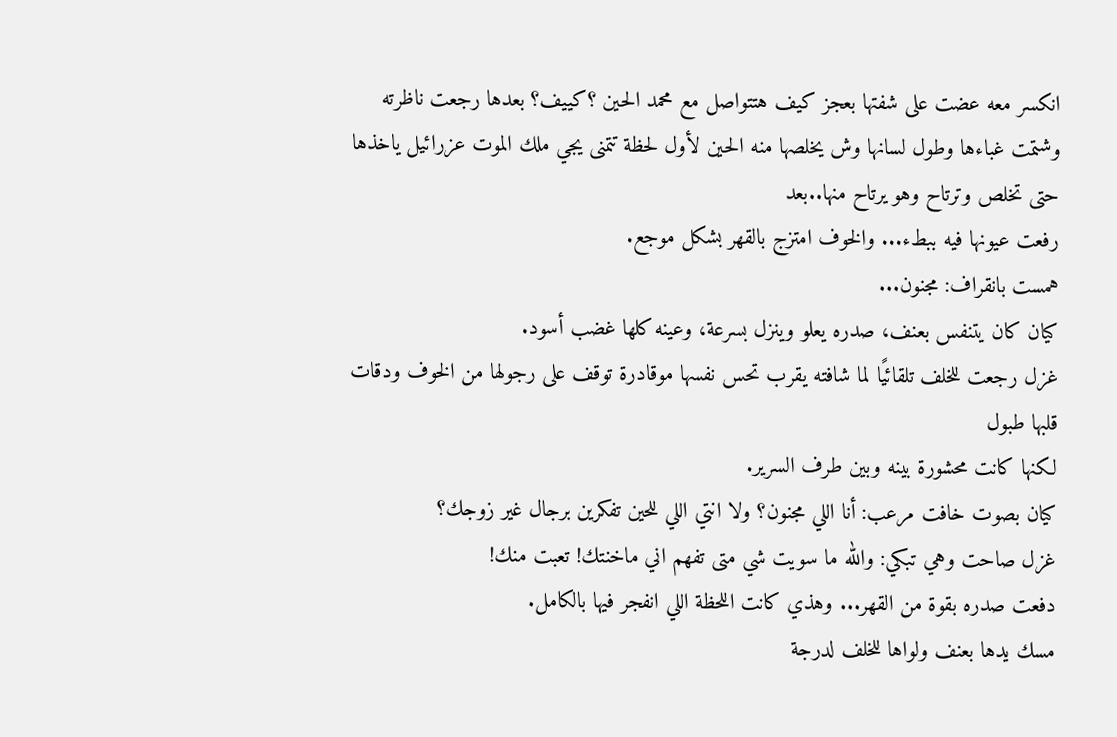انكسر معه عضت على شفتها بعجز كيف هتتواصل مع محمد الحين ؟كييف؟ بعدها رجعت ناظرته وشتمت غباءها وطول لسانها وش يخلصها منه الحين لأول لحظة تتمنى يجي ملك الموت عزرائيل ياخذها حتى تخلص وترتاح وهو يرتاح منها..بعد
رفعت عيونها فيه ببطء... والخوف امتزج بالقهر بشكل موجع.
همست بانقراف: مجنون...
كيان كان يتنفس بعنف، صدره يعلو وينزل بسرعة، وعينه كلها غضب أسود.
غزل رجعت للخلف تلقائيًا لما شافته يقرب تحس نفسها موقادرة توقف على رجولها من الخوف ودقات قلبها طبول
لكنها كانت محشورة بينه وبين طرف السرير.
كيان بصوت خافت مرعب: أنا اللي مجنون؟ ولا انتي اللي للحين تفكرين برجال غير زوجك؟
غزل صاحت وهي تبكي: والله ما سويت شي متى تفهم اني ماخنتك! تعبت منك!
دفعت صدره بقوة من القهر... وهذي كانت اللحظة اللي انفجر فيها بالكامل.
مسك يدها بعنف ولواها للخلف لدرجة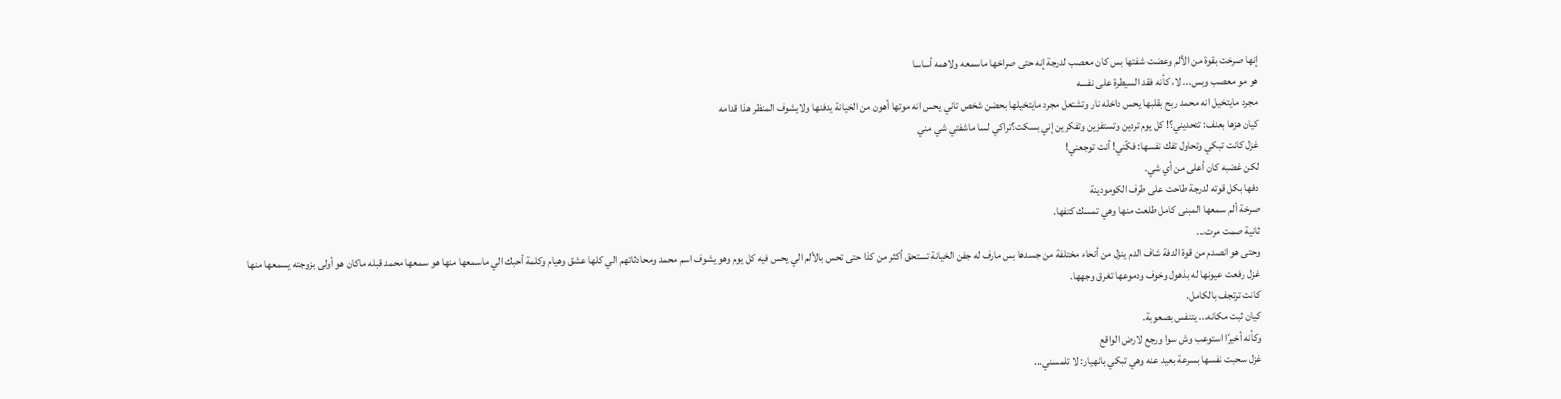إنها صرخت بقوة من الألم وعضت شفتها بس كان معصب لدرجة إنه حتى صراخها ماسمعه ولاهمه أساسا
هو مو معصب وبس... لا، كأنه فقد السيطرة على نفسه
مجرد مايتخيل انه محمد ربح بقلبها يحس داخله نار وتشتعل مجرد مايتخيلها بحضن شخص تاني يحس انه موتها أهون من الخيانة يدفنها ولايشوف المنظر هذا قدامه
كيان هزها بعنف: تتحديني؟! كل يوم تردين وتستفزين وتفكرين إني بسكت؟تراكي لسا ماشفتي شي مني
غزل كانت تبكي وتحاول تفك نفسها: فكّني! أنت توجعني!
لكن غضبه كان أعلى من أي شي.
دفها بكل قوته لدرجة طاحت على طرف الكومودينة
صرخة ألم سمعها المبنى كامل طلعت منها وهي تمسك كتفها.
ثانية صمت مرت...
وحتى هو انصدم من قوة الدفة شاف الدم ينزل من أنحاء مختلفة من جسدها بس مارف له جفن الخيانة تستحق أكثر من كذا حتى تحس بالألم الي يحس فيه كل يوم وهو يشوف اسم محمد ومحادثاتهم الي كلها عشق وهيام وكلمة أحبك الي ماسمعها منها هو سمعها محمد قبله ماكان هو أولى بزوجته يسمعها منها
غزل رفعت عيونها له بذهول وخوف ودموعها تغرق وجهها.
كانت ترتجف بالكامل.
كيان ثبت مكانه... يتنفس بصعوبة.
وكأنه أخيرًا استوعب وش سوا ورجع لارض الواقع
غزل سحبت نفسها بسرعة بعيد عنه وهي تبكي بانهيار: لا تلمسني...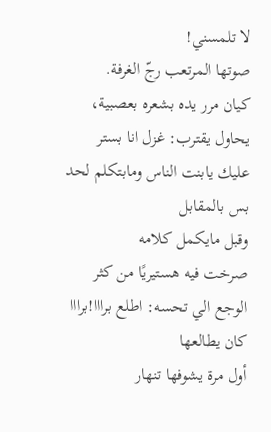لا تلمسني!
صوتها المرتعب رجّ الغرفة.
كيان مرر يده بشعره بعصبية، يحاول يقترب: غزل انا بستر عليك يابنت الناس ومابتكلم لحد بس بالمقابل
وقبل مايكمل كلامه
صرخت فيه هستيريًا من كثر الوجع الي تحسه: اطلع برااا!برااا
كان يطالعها
أول مرة يشوفها تنهار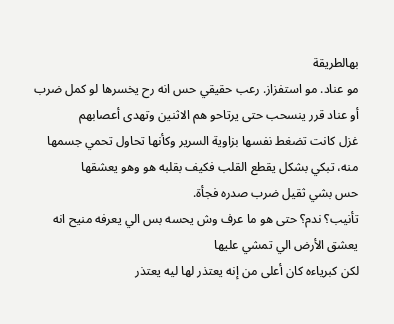بهالطريقة
مو عناد. مو استفزاز. رعب حقيقي حس انه رح يخسرها لو كمل ضرب أو عناد قرر ينسحب حتى يرتاحو هم الاثنين وتهدى أعصابهم
غزل كانت تضغط نفسها بزاوية السرير وكأنها تحاول تحمي جسمها منه، تبكي بشكل يقطع القلب فكيف بقلبه هو وهو يعشقها
حس بشي ثقيل ضرب صدره فجأة.
تأنيب؟ ندم؟ حتى هو ما عرف وش يحسه بس الي يعرفه منيح انه يعشق الأرض الي تمشي عليها
لكن كبرياءه كان أعلى من إنه يعتذر لها ليه يعتذر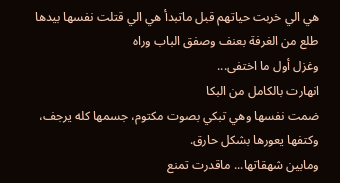هي الي خربت حياتهم قبل ماتبدأ هي الي قتلت نفسها بيدها
طلع من الغرفة بعنف وصفق الباب وراه
وغزل أول ما اختفى...
انهارت بالكامل من البكا
ضمت نفسها وهي تبكي بصوت مكتوم، جسمها كله يرجف، وكتفها يعورها بشكل حارق.
ومابين شهقاتها... ماقدرت تمنع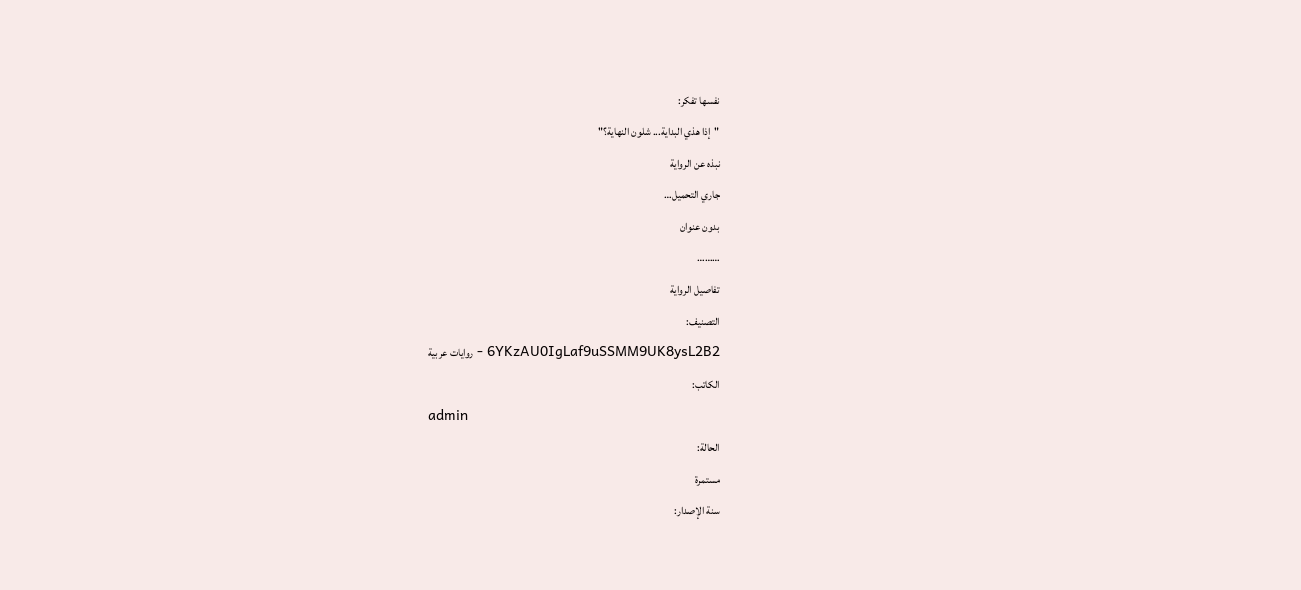نفسها تفكر:
"إذا هذي البداية... شلون النهاية؟"
نبذه عن الرواية
جاري التحميل…
بدون عنوان
………
تفاصيل الرواية
التصنيف:
6YKzAU0IgLaf9uSSMM9UK8ysL2B2 - روايات عربية
الكاتب:
admin
الحالة:
مستمرة
سنة الإصدار: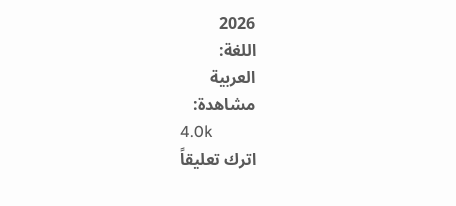2026
اللغة:
العربية
مشاهدة:
4.0k
اترك تعليقاً